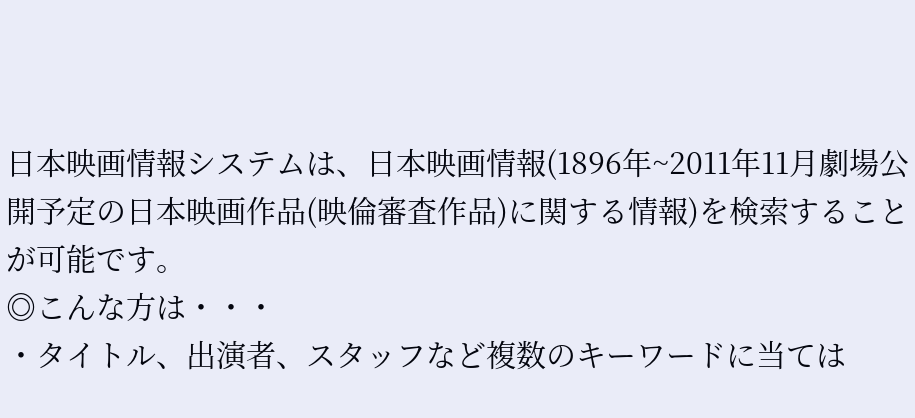日本映画情報システムは、日本映画情報(1896年~2011年11月劇場公開予定の日本映画作品(映倫審査作品)に関する情報)を検索することが可能です。
◎こんな方は・・・
・タイトル、出演者、スタッフなど複数のキーワードに当ては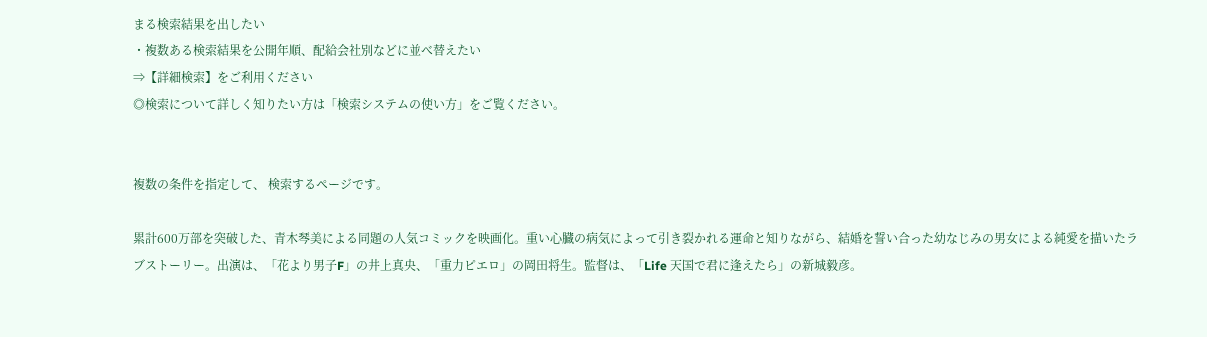まる検索結果を出したい
・複数ある検索結果を公開年順、配給会社別などに並べ替えたい
⇒【詳細検索】をご利用ください
◎検索について詳しく知りたい方は「検索システムの使い方」をご覧ください。


複数の条件を指定して、 検索するページです。

累計600万部を突破した、青木琴美による同題の人気コミックを映画化。重い心臓の病気によって引き裂かれる運命と知りながら、結婚を誓い合った幼なじみの男女による純愛を描いたラブストーリー。出演は、「花より男子F」の井上真央、「重力ピエロ」の岡田将生。監督は、「Life 天国で君に逢えたら」の新城毅彦。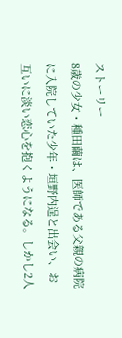ストーリー
8歳の少女・種田繭は、医師である父親の病院に入院していた少年・垣野内逞と出会い、お互いに淡い恋心を抱くようになる。しかし2人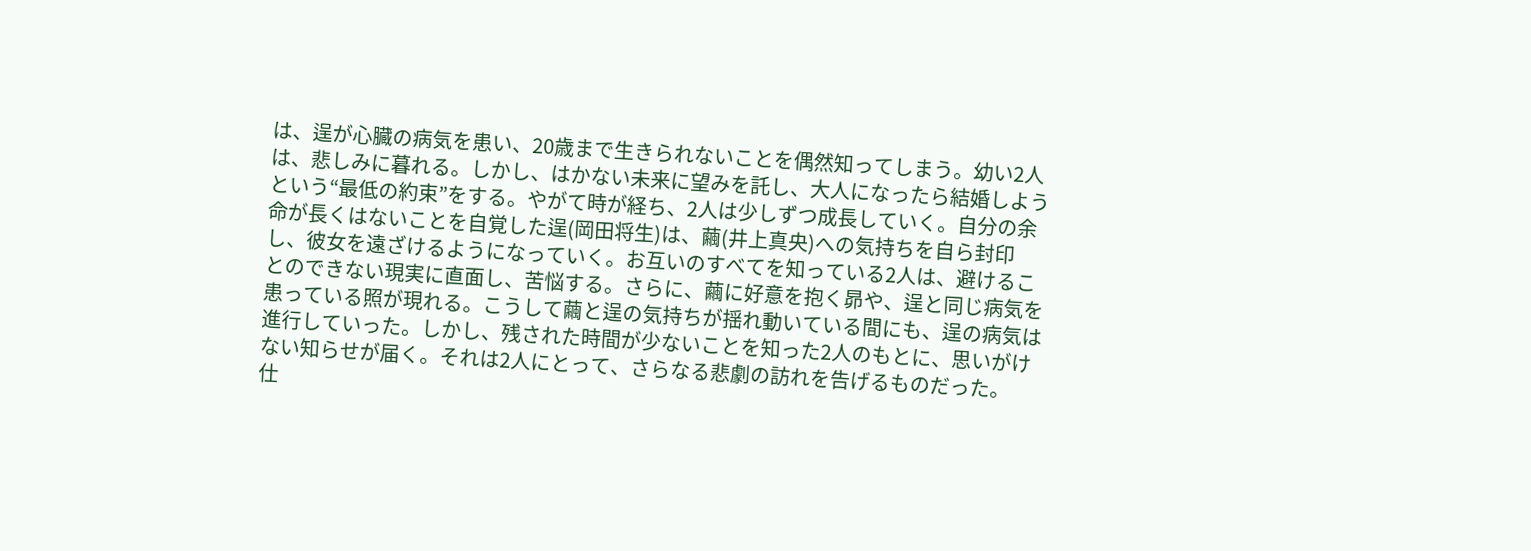は、逞が心臓の病気を患い、20歳まで生きられないことを偶然知ってしまう。幼い2人は、悲しみに暮れる。しかし、はかない未来に望みを託し、大人になったら結婚しようという“最低の約束”をする。やがて時が経ち、2人は少しずつ成長していく。自分の余命が長くはないことを自覚した逞(岡田将生)は、繭(井上真央)への気持ちを自ら封印し、彼女を遠ざけるようになっていく。お互いのすべてを知っている2人は、避けることのできない現実に直面し、苦悩する。さらに、繭に好意を抱く昴や、逞と同じ病気を患っている照が現れる。こうして繭と逞の気持ちが揺れ動いている間にも、逞の病気は進行していった。しかし、残された時間が少ないことを知った2人のもとに、思いがけない知らせが届く。それは2人にとって、さらなる悲劇の訪れを告げるものだった。
仕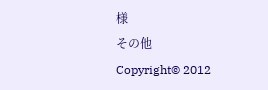様
その他
Copyright© 2012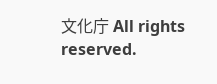文化庁 All rights reserved.